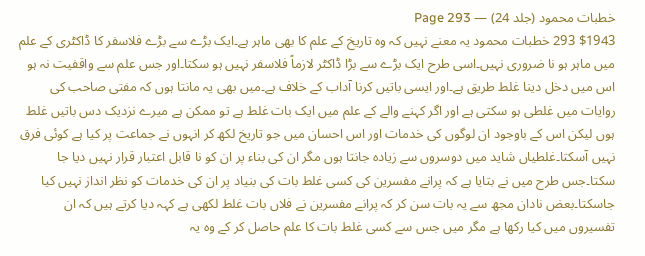خطبات محمود (جلد 24) — Page 293
$1943 293 خطبات محمود یہ معنے نہیں کہ وہ تاریخ کے علم کا بھی ماہر ہے۔ایک بڑے سے بڑے فلاسفر کا ڈاکٹری کے علم میں ماہر ہو نا ضروری نہیں۔اسی طرح ایک بڑے سے بڑا ڈاکٹر لازماً فلاسفر نہیں ہو سکتا۔اور جس علم سے واقفیت نہ ہو اس میں دخل دینا غلط طریق ہے۔اور ایسی باتیں کرنا آداب کے خلاف ہے۔میں بھی یہ مانتا ہوں کہ مفتی صاحب کی روایات میں غلطی ہو سکتی ہے اور اگر کہنے والے کے علم میں ایک بات غلط ہے تو ممکن ہے میرے نزدیک دس باتیں غلط ہوں لیکن اس کے باوجود ان لوگوں کی خدمات اور اس احسان میں جو تاریخ لکھ کر انہوں نے جماعت پر کیا ہے کوئی فرق نہیں آسکتا۔غلطیاں شاید میں دوسروں سے زیادہ جانتا ہوں مگر ان کی بناء پر ان کو نا قابل اعتبار قرار نہیں دیا جا سکتا۔جس طرح میں نے بتایا ہے کہ پرانے مفسرین کی کسی غلط بات کی بنیاد پر ان کی خدمات کو نظر انداز نہیں کیا جاسکتا۔بعض نادان مجھ سے یہ بات سن کر کہ پرانے مفسرین نے فلاں بات غلط لکھی ہے کہہ دیا کرتے ہیں کہ ان تفسیروں میں کیا رکھا ہے مگر میں جس سے کسی غلط بات کا علم حاصل کر کے وہ یہ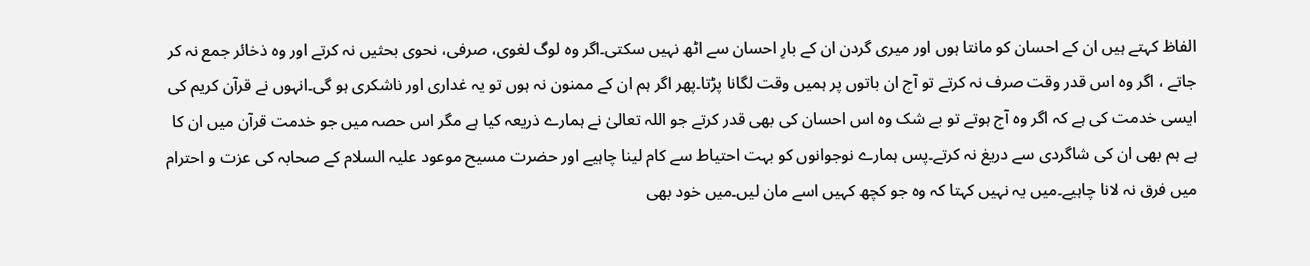الفاظ کہتے ہیں ان کے احسان کو مانتا ہوں اور میری گردن ان کے بارِ احسان سے اٹھ نہیں سکتی۔اگر وہ لوگ لغوی، صرفی، نحوی بحثیں نہ کرتے اور وہ ذخائر جمع نہ کر جاتے ، اگر وہ اس قدر وقت صرف نہ کرتے تو آج ان باتوں پر ہمیں وقت لگانا پڑتا۔پھر اگر ہم ان کے ممنون نہ ہوں تو یہ غداری اور ناشکری ہو گی۔انہوں نے قرآن کریم کی ایسی خدمت کی ہے کہ اگر وہ آج ہوتے تو بے شک وہ اس احسان کی بھی قدر کرتے جو اللہ تعالیٰ نے ہمارے ذریعہ کیا ہے مگر اس حصہ میں جو خدمت قرآن میں ان کا ہے ہم بھی ان کی شاگردی سے دریغ نہ کرتے۔پس ہمارے نوجوانوں کو بہت احتیاط سے کام لینا چاہیے اور حضرت مسیح موعود علیہ السلام کے صحابہ کی عزت و احترام میں فرق نہ لانا چاہیے۔میں یہ نہیں کہتا کہ وہ جو کچھ کہیں اسے مان لیں۔میں خود بھی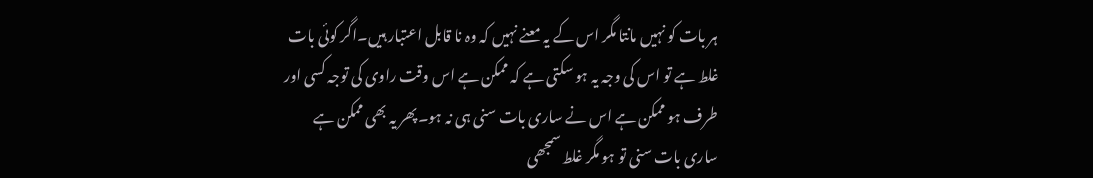ہر بات کو نہیں مانتا مگر اس کے یہ معنے نہیں کہ وہ نا قابل اعتبار ہیں۔اگر کوئی بات غلط ہے تو اس کی وجہ یہ ہو سکتی ہے کہ ممکن ہے اس وقت راوی کی توجہ کسی اور طرف ہو ممکن ہے اس نے ساری بات سنی ہی نہ ہو۔پھر یہ بھی ممکن ہے ساری بات سنی تو ہو مگر غلط سمجھی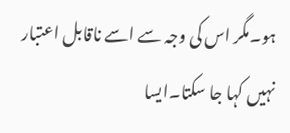ہو۔مگر اس کی وجہ سے اسے ناقابل اعتبار نہیں کہا جا سکتا۔ایسا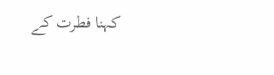کہنا فطرت کے